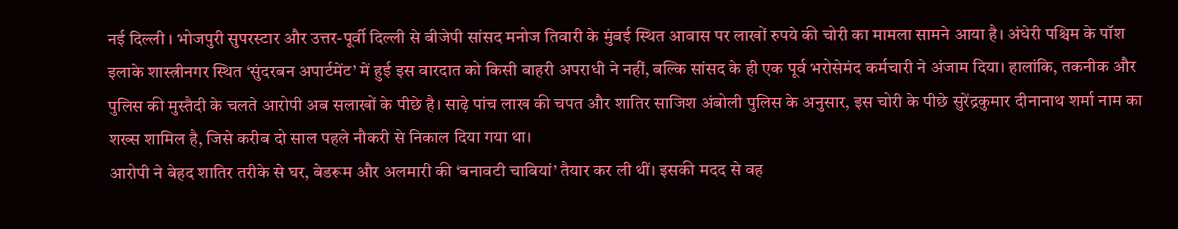नई दिल्ली । भोजपुरी सुपरस्टार और उत्तर-पूर्वी दिल्ली से बीजेपी सांसद मनोज तिवारी के मुंबई स्थित आवास पर लाखों रुपये की चोरी का मामला सामने आया है। अंधेरी पश्चिम के पॉश इलाके शास्त्रीनगर स्थित ‘सुंदरबन अपार्टमेंट’ में हुई इस वारदात को किसी बाहरी अपराधी ने नहीं, बल्कि सांसद के ही एक पूर्व भरोसेमंद कर्मचारी ने अंजाम दिया। हालांकि, तकनीक और पुलिस की मुस्तैदी के चलते आरोपी अब सलाखों के पीछे है। साढ़े पांच लाख की चपत और शातिर साजिश अंबोली पुलिस के अनुसार, इस चोरी के पीछे सुरेंद्रकुमार दीनानाथ शर्मा नाम का शख्स शामिल है, जिसे करीब दो साल पहले नौकरी से निकाल दिया गया था।
आरोपी ने बेहद शातिर तरीके से घर, बेडरूम और अलमारी की ‘बनावटी चाबियां’ तैयार कर ली थीं। इसकी मदद से वह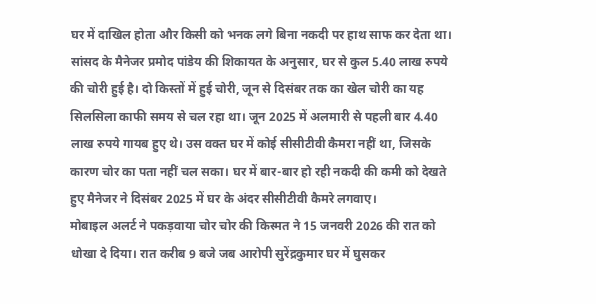घर में दाखिल होता और किसी को भनक लगे बिना नकदी पर हाथ साफ कर देता था। सांसद के मैनेजर प्रमोद पांडेय की शिकायत के अनुसार, घर से कुल 5.40 लाख रुपये की चोरी हुई है। दो किस्तों में हुई चोरी, जून से दिसंबर तक का खेल चोरी का यह सिलसिला काफी समय से चल रहा था। जून 2025 में अलमारी से पहली बार 4.40 लाख रुपये गायब हुए थे। उस वक्त घर में कोई सीसीटीवी कैमरा नहीं था, जिसके कारण चोर का पता नहीं चल सका। घर में बार-बार हो रही नकदी की कमी को देखते हुए मैनेजर ने दिसंबर 2025 में घर के अंदर सीसीटीवी कैमरे लगवाए।
मोबाइल अलर्ट ने पकड़वाया चोर चोर की किस्मत ने 15 जनवरी 2026 की रात को धोखा दे दिया। रात करीब 9 बजे जब आरोपी सुरेंद्रकुमार घर में घुसकर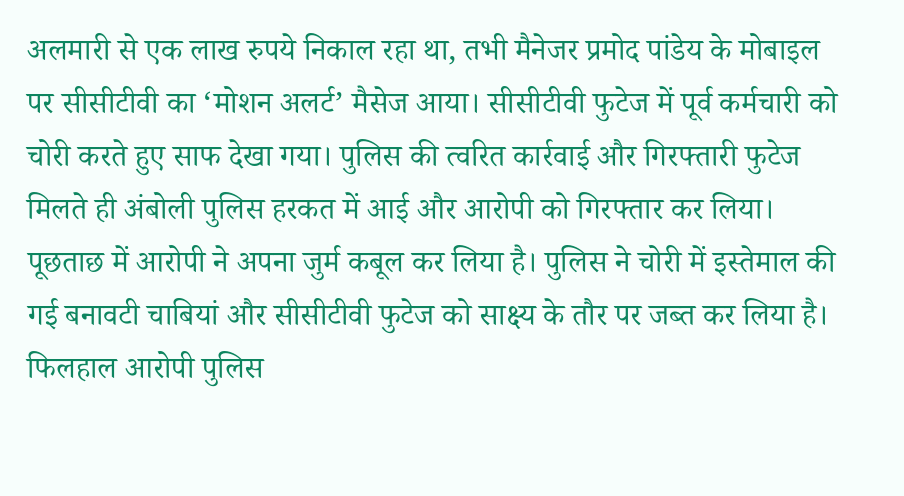अलमारी से एक लाख रुपये निकाल रहा था, तभी मैनेजर प्रमोद पांडेय के मोबाइल पर सीसीटीवी का ‘मोशन अलर्ट’ मैसेज आया। सीसीटीवी फुटेज में पूर्व कर्मचारी को चोरी करते हुए साफ देखा गया। पुलिस की त्वरित कार्रवाई और गिरफ्तारी फुटेज मिलते ही अंबोली पुलिस हरकत में आई और आरोपी को गिरफ्तार कर लिया। पूछताछ में आरोपी ने अपना जुर्म कबूल कर लिया है। पुलिस ने चोरी में इस्तेमाल की गई बनावटी चाबियां और सीसीटीवी फुटेज को साक्ष्य के तौर पर जब्त कर लिया है। फिलहाल आरोपी पुलिस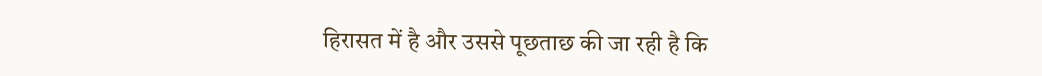हिरासत में है और उससे पूछताछ की जा रही है कि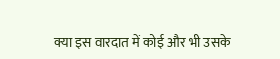क्या इस वारदात में कोई और भी उसके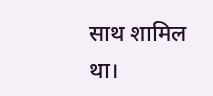साथ शामिल था।